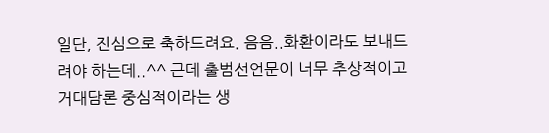일단, 진심으로 축하드려요. 음음..화환이라도 보내드려야 하는데..^^ 근데 출범선언문이 너무 추상적이고 거대담론 중심적이라는 생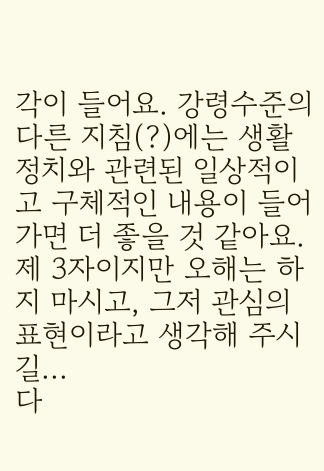각이 들어요. 강령수준의 다른 지침(?)에는 생활정치와 관련된 일상적이고 구체적인 내용이 들어가면 더 좋을 것 같아요. 제 3자이지만 오해는 하지 마시고, 그저 관심의 표현이라고 생각해 주시길...
다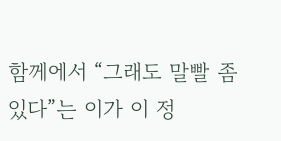함께에서 “그래도 말빨 좀 있다”는 이가 이 정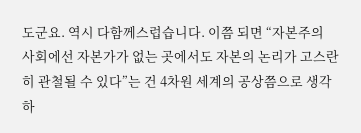도군요. 역시 다함께스럽습니다. 이쯤 되면 “자본주의 사회에선 자본가가 없는 곳에서도 자본의 논리가 고스란히 관철될 수 있다”는 건 4차원 세계의 공상쯤으로 생각하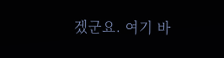겠군요. 여기 바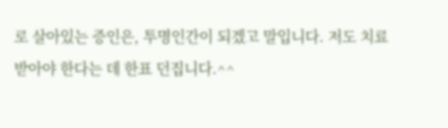로 살아있는 증인은, 투명인간이 되겠고 말입니다. 저도 치료받아야 한다는 데 한표 던집니다.^^